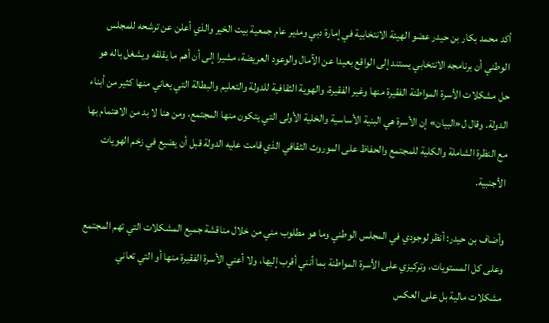أكد محمد بكار بن حيدر عضو الهيئة الانتخابية في إمارة دبي ومدير عام جمعية بيت الخير والذي أعلن عن ترشحه للمجلس الوطني أن برنامجه الانتخابي يستند إلى الواقع بعيدا عن الآمال والوعود العريضة، مشيرا إلى أن أهم ما يقلقه ويشغل باله هو حل مشكلات الأسرة المواطنة الفقيرة منها وغير الفقيرة، والهوية الثقافية للدولة والتعليم والبطالة التي يعاني منها كثير من أبناء الدولة. وقال ل«البيان» إن الأسرة هي البنية الأساسية والخلية الأولى التي يتكون منها المجتمع، ومن هنا لا بد من الاهتمام بها مع النظرة الشاملة والكلية للمجتمع والحفاظ على الموروث الثقافي الذي قامت عليه الدولة قبل أن يضيع في زخم الهويات الأجنبية.

وأضاف بن حيدر: أنظر لوجودي في المجلس الوطني وما هو مطلوب مني من خلال مناقشة جميع المشكلات التي تهم المجتمع وعلى كل المستويات، وتركيزي على الأسرة المواطنة بما أنني أقرب إليها، ولا أعني الأسرة الفقيرة منها أو التي تعاني مشكلات مالية بل على العكس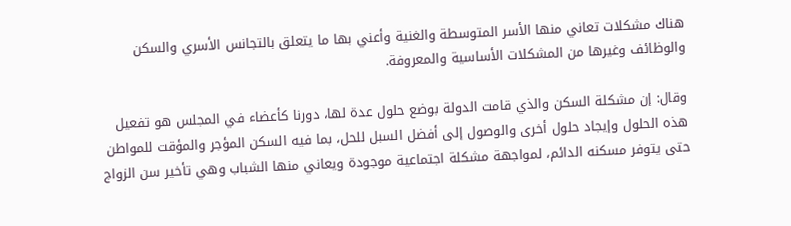هناك مشكلات تعاني منها الأسر المتوسطة والغنية وأعني بها ما يتعلق بالتجانس الأسري والسكن والوظائف وغيرها من المشكلات الأساسية والمعروفة.

وقال: إن مشكلة السكن والذي قامت الدولة بوضع حلول عدة لها، دورنا كأعضاء في المجلس هو تفعيل هذه الحلول وإيجاد حلول أخرى والوصول إلى أفضل السبل للحل، بما فيه السكن المؤجر والمؤقت للمواطن حتى يتوفر مسكنه الدائم، لمواجهة مشكلة اجتماعية موجودة ويعاني منها الشباب وهي تأخير سن الزواج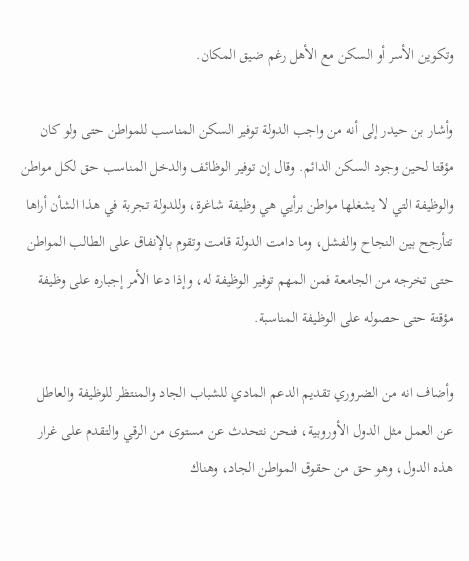وتكوين الأسر أو السكن مع الأهل رغم ضيق المكان.

وأشار بن حيدر إلى أنه من واجب الدولة توفير السكن المناسب للمواطن حتى ولو كان مؤقتا لحين وجود السكن الدائم. وقال إن توفير الوظائف والدخل المناسب حق لكل مواطن والوظيفة التي لا يشغلها مواطن برأيي هي وظيفة شاغرة، وللدولة تجربة في هذا الشأن أراها تتأرجح بين النجاح والفشل، وما دامت الدولة قامت وتقوم بالإنفاق على الطالب المواطن حتى تخرجه من الجامعة فمن المهم توفير الوظيفة له، وإذا دعا الأمر إجباره على وظيفة مؤقتة حتى حصوله على الوظيفة المناسبة.

وأضاف انه من الضروري تقديم الدعم المادي للشباب الجاد والمنتظر للوظيفة والعاطل عن العمل مثل الدول الأوروبية، فنحن نتحدث عن مستوى من الرقي والتقدم على غرار هذه الدول، وهو حق من حقوق المواطن الجاد، وهناك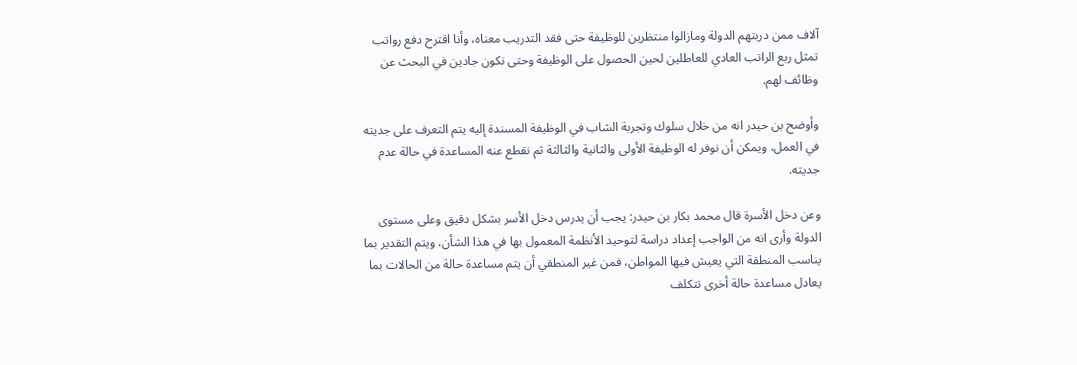آلاف ممن دربتهم الدولة ومازالوا منتظرين للوظيفة حتى فقد التدريب معناه، وأنا اقترح دفع رواتب تمثل ربع الراتب العادي للعاطلين لحين الحصول على الوظيفة وحتى نكون جادين في البحث عن وظائف لهم.

وأوضح بن حيدر انه من خلال سلوك وتجربة الشاب في الوظيفة المسندة إليه يتم التعرف على جديته في العمل، ويمكن أن نوفر له الوظيفة الأولى والثانية والثالثة ثم نقطع عنه المساعدة في حالة عدم جديته.

وعن دخل الأسرة قال محمد بكار بن حيدر: يجب أن يدرس دخل الأسر بشكل دقيق وعلى مستوى الدولة وأرى انه من الواجب إعداد دراسة لتوحيد الأنظمة المعمول بها في هذا الشأن، ويتم التقدير بما يناسب المنطقة التي يعيش فيها المواطن، فمن غير المنطقي أن يتم مساعدة حالة من الحالات بما يعادل مساعدة حالة أخرى تتكلف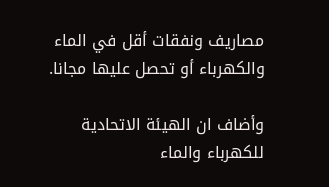مصاريف ونفقات أقل في الماء والكهرباء أو تحصل عليها مجانا.

وأضاف ان الهيئة الاتحادية للكهرباء والماء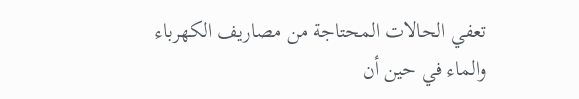تعفي الحالات المحتاجة من مصاريف الكهرباء والماء في حين أن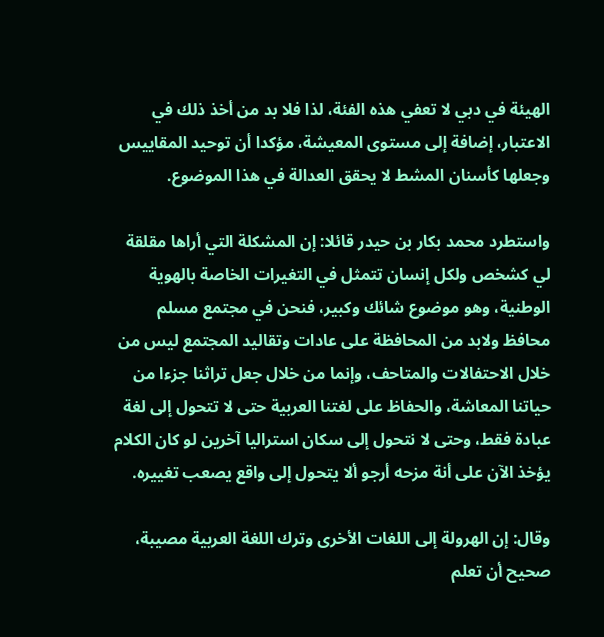الهيئة في دبي لا تعفي هذه الفئة، لذا فلا بد من أخذ ذلك في الاعتبار، إضافة إلى مستوى المعيشة، مؤكدا أن توحيد المقاييس وجعلها كأسنان المشط لا يحقق العدالة في هذا الموضوع.

واستطرد محمد بكار بن حيدر قائلا: إن المشكلة التي أراها مقلقة لي كشخص ولكل إنسان تتمثل في التغيرات الخاصة بالهوية الوطنية، وهو موضوع شائك وكبير، فنحن في مجتمع مسلم محافظ ولابد من المحافظة على عادات وتقاليد المجتمع ليس من خلال الاحتفالات والمتاحف، وإنما من خلال جعل تراثنا جزءا من حياتنا المعاشة، والحفاظ على لغتنا العربية حتى لا تتحول إلى لغة عبادة فقط، وحتى لا نتحول إلى سكان استراليا آخرين لو كان الكلام يؤخذ الآن على أنة مزحه أرجو ألا يتحول إلى واقع يصعب تغييره.

وقال: إن الهرولة إلى اللغات الأخرى وترك اللغة العربية مصيبة، صحيح أن تعلم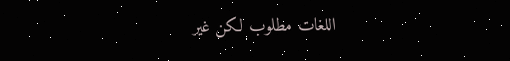اللغات مطلوب لكن غير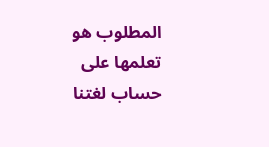المطلوب هو تعلمها على حساب لغتنا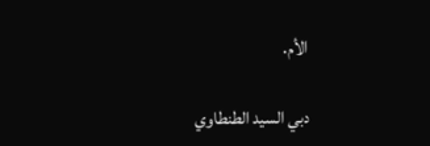الأم.

دبي السيد الطنطاوي